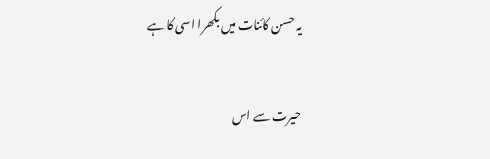یہ حسن کائنات میں بکھرا اسی کا ہے

حیرت سے اس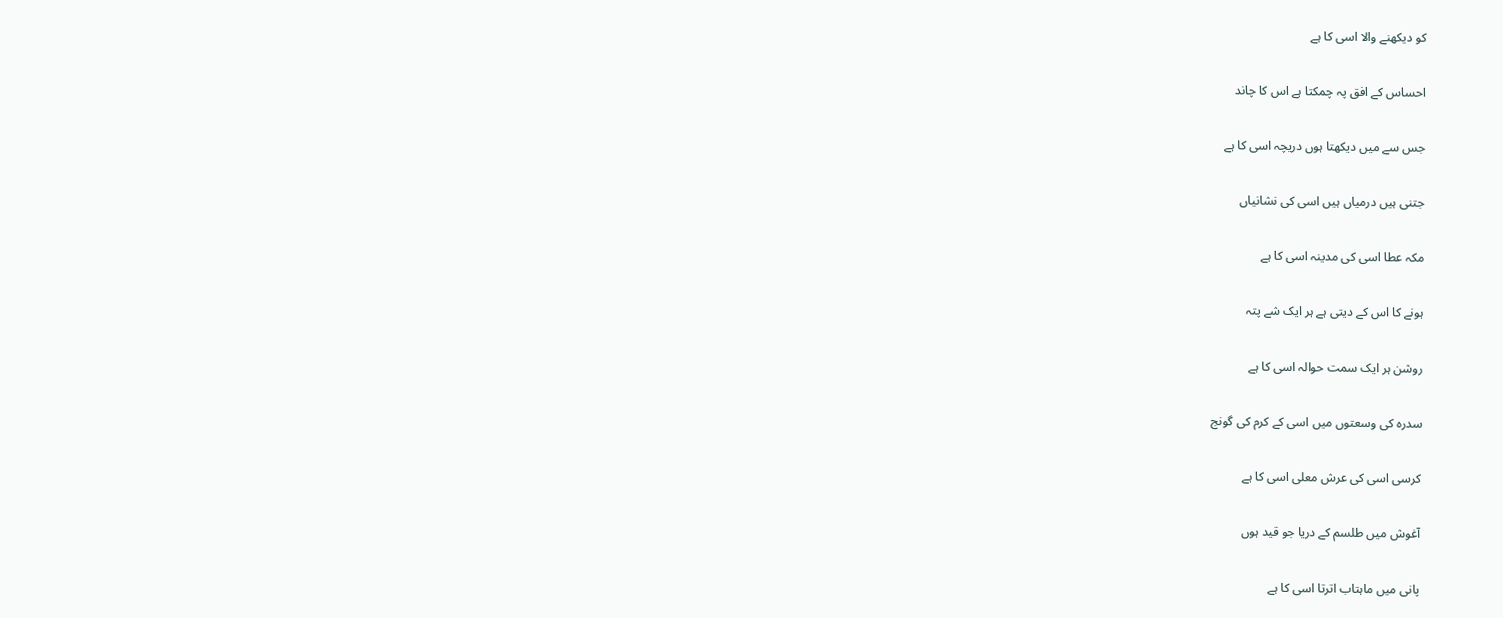کو دیکھنے والا اسی کا ہے

احساس کے افق پہ چمکتا ہے اس کا چاند

جس سے میں دیکھتا ہوں دریچہ اسی کا ہے

جتنی ہیں درمیاں ہیں اسی کی نشانیاں

مکہ عطا اسی کی مدینہ اسی کا ہے

ہونے کا اس کے دیتی ہے ہر ایک شے پتہ

روشن ہر ایک سمت حوالہ اسی کا ہے

سدرہ کی وسعتوں میں اسی کے کرم کی گونج

کرسی اسی کی عرش معلی اسی کا ہے

آغوش میں طلسم کے دریا جو قید ہوں

پانی میں ماہتاب اترتا اسی کا ہے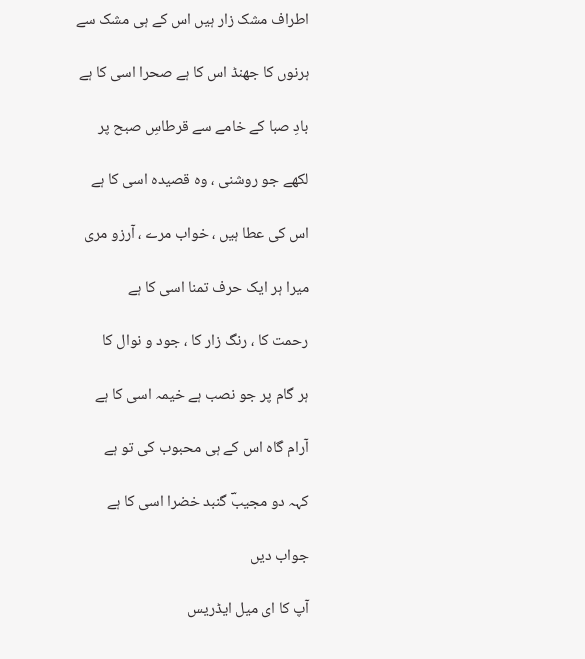اطراف مشک زار ہیں اس کے ہی مشک سے

ہرنوں کا جھنڈ اس کا ہے صحرا اسی کا ہے

بادِ صبا کے خامے سے قرطاسِ صبح پر

لکھے جو روشنی ، وہ قصیدہ اسی کا ہے

اس کی عطا ہیں ، خواب مرے ، آرزو مری

میرا ہر ایک حرف تمنا اسی کا ہے

رحمت کا ، رنگ زار کا ، جود و نوال کا

ہر گام پر جو نصب ہے خیمہ اسی کا ہے

آرام گاہ اس کے ہی محبوب کی تو ہے

کہہ دو مجیبؔ گنبد خضرا اسی کا ہے

جواب دیں

آپ کا ای میل ایڈریس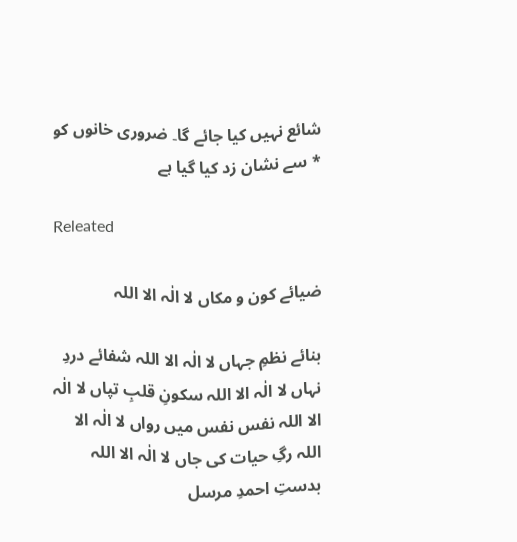شائع نہیں کیا جائے گا۔ ضروری خانوں کو * سے نشان زد کیا گیا ہے

Releated

ضیائے کون و مکاں لا الٰہ الا اللہ

بنائے نظمِ جہاں لا الٰہ الا اللہ شفائے دردِ نہاں لا الٰہ الا اللہ سکونِ قلبِ تپاں لا الٰہ الا اللہ نفس نفس میں رواں لا الٰہ الا اللہ رگِ حیات کی جاں لا الٰہ الا اللہ بدستِ احمدِ مرسل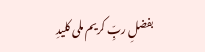بفضلِ ربِّ کریم ملی کلیدِ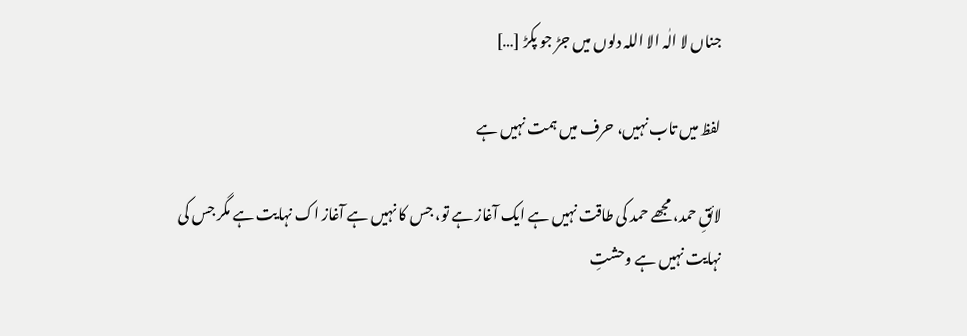جناں لا الٰہ الا اللہ دلوں میں جڑ جو پکڑ […]

لفظ میں تاب نہیں، حرف میں ہمت نہیں ہے

لائقِ حمد، مجھے حمد کی طاقت نہیں ہے ایک آغاز ہے تو، جس کا نہیں ہے آغاز اک نہایت ہے مگر جس کی نہایت نہیں ہے وحشتِ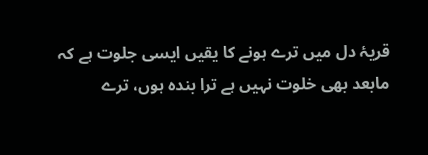قریۂ دل میں ترے ہونے کا یقیں ایسی جلوت ہے کہ مابعد بھی خلوت نہیں ہے ترا بندہ ہوں، ترے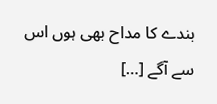بندے کا مداح بھی ہوں اس سے آگے […]